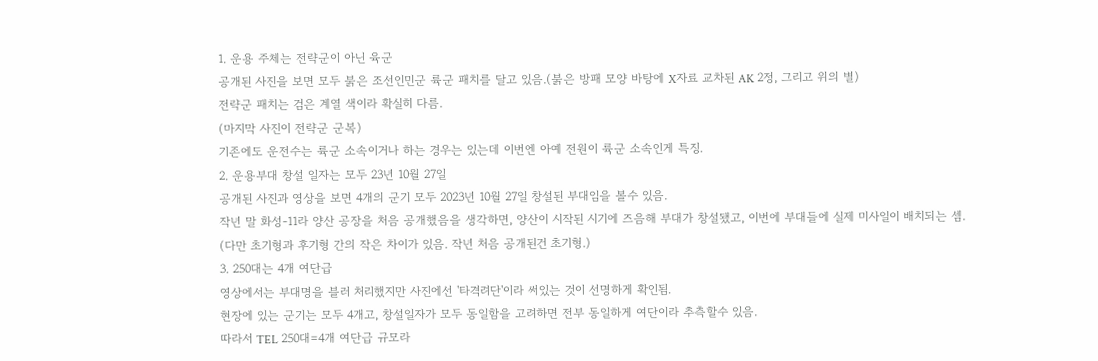1. 운용 주체는 전략군이 아닌 육군
공개된 사진을 보면 모두 붉은 조선인민군 륙군 패치를 달고 있음.(붉은 방패 모양 바탕에 X자료 교차된 AK 2정, 그리고 위의 별)
전략군 패치는 검은 계열 색이라 확실히 다름.
(마지막 사진이 전략군 군복)
기존에도 운전수는 륙군 소속이거나 하는 경우는 있는데 이번엔 아예 전원이 륙군 소속인게 특징.
2. 운용부대 창설 일자는 모두 23년 10월 27일
공개된 사진과 영상을 보면 4개의 군기 모두 2023년 10월 27일 창설된 부대임을 볼수 있음.
작년 말 화성-11라 양산 공장을 처음 공개했음을 생각하면, 양산이 시작된 시기에 즈음해 부대가 창설됐고, 이번에 부대들에 실제 미사일이 배치되는 셈.
(다만 초기형과 후기형 간의 작은 차이가 있음. 작년 처음 공개된건 초기형.)
3. 250대는 4개 여단급
영상에서는 부대명을 블러 처리했지만 사진에선 '타격려단'이라 써있는 것이 선명하게 확인됨.
현장에 있는 군기는 모두 4개고, 창설일자가 모두 동일함을 고려하면 전부 동일하게 여단이라 추측할수 있음.
따라서 TEL 250대=4개 여단급 규모라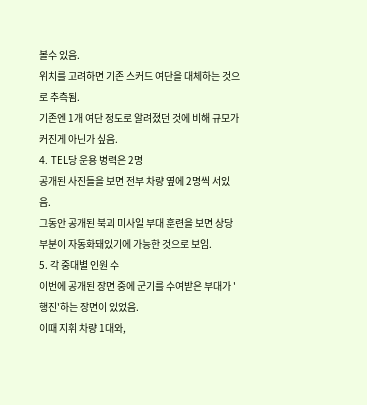볼수 있음.
위치를 고려하면 기존 스커드 여단을 대체하는 것으로 추측됨.
기존엔 1개 여단 정도로 알려졌던 것에 비해 규모가 커진게 아닌가 싶음.
4. TEL당 운용 병력은 2명
공개된 사진들을 보면 전부 차량 옆에 2명씩 서있음.
그동안 공개된 북괴 미사일 부대 훈련을 보면 상당 부분이 자동화돼있기에 가능한 것으로 보임.
5. 각 중대별 인원 수
이번에 공개된 장면 중에 군기를 수여받은 부대가 '행진'하는 장면이 있었음.
이때 지휘 차량 1대와,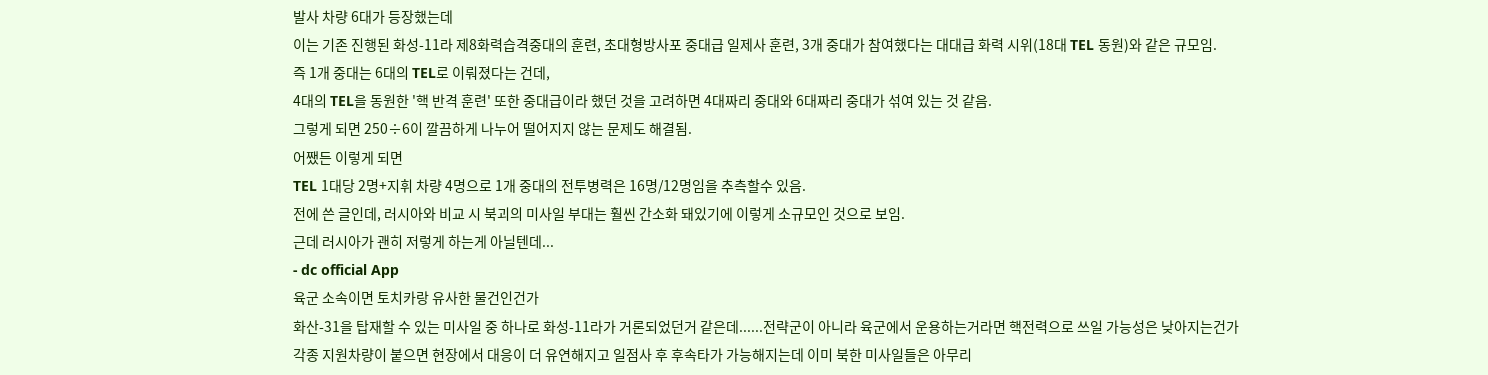발사 차량 6대가 등장했는데
이는 기존 진행된 화성-11라 제8화력습격중대의 훈련, 초대형방사포 중대급 일제사 훈련, 3개 중대가 참여했다는 대대급 화력 시위(18대 TEL 동원)와 같은 규모임.
즉 1개 중대는 6대의 TEL로 이뤄졌다는 건데,
4대의 TEL을 동원한 '핵 반격 훈련' 또한 중대급이라 했던 것을 고려하면 4대짜리 중대와 6대짜리 중대가 섞여 있는 것 같음.
그렇게 되면 250÷6이 깔끔하게 나누어 떨어지지 않는 문제도 해결됨.
어쨌든 이렇게 되면
TEL 1대당 2명+지휘 차량 4명으로 1개 중대의 전투병력은 16명/12명임을 추측할수 있음.
전에 쓴 글인데, 러시아와 비교 시 북괴의 미사일 부대는 훨씬 간소화 돼있기에 이렇게 소규모인 것으로 보임.
근데 러시아가 괜히 저렇게 하는게 아닐텐데...
- dc official App
육군 소속이면 토치카랑 유사한 물건인건가
화산-31을 탑재할 수 있는 미사일 중 하나로 화성-11라가 거론되었던거 같은데......전략군이 아니라 육군에서 운용하는거라면 핵전력으로 쓰일 가능성은 낮아지는건가
각종 지원차량이 붙으면 현장에서 대응이 더 유연해지고 일점사 후 후속타가 가능해지는데 이미 북한 미사일들은 아무리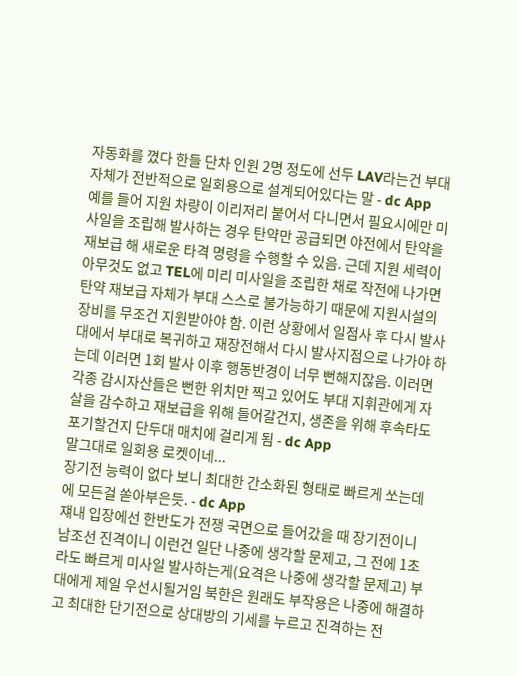자동화를 꼈다 한들 단차 인원 2명 정도에 선두 LAV라는건 부대 자체가 전반적으로 일회용으로 설계되어있다는 말 - dc App
예를 들어 지원 차량이 이리저리 붙어서 다니면서 필요시에만 미사일을 조립해 발사하는 경우 탄약만 공급되면 야전에서 탄약을 재보급 해 새로운 타격 명령을 수행할 수 있음. 근데 지원 세력이 아무것도 없고 TEL에 미리 미사일을 조립한 채로 작전에 나가면 탄약 재보급 자체가 부대 스스로 불가능하기 때문에 지원시설의 장비를 무조건 지원받아야 함. 이런 상황에서 일점사 후 다시 발사대에서 부대로 복귀하고 재장전해서 다시 발사지점으로 나가야 하는데 이러면 1회 발사 이후 행동반경이 너무 뻔해지잖음. 이러면 각종 감시자산들은 뻔한 위치만 찍고 있어도 부대 지휘관에게 자살을 감수하고 재보급을 위해 들어갈건지, 생존을 위해 후속타도 포기할건지 단두대 매치에 걸리게 됨 - dc App
말그대로 일회용 로켓이네...
장기전 능력이 없다 보니 최대한 간소화된 형태로 빠르게 쏘는데에 모든걸 쏟아부은듯. - dc App
쟤내 입장에선 한반도가 전쟁 국면으로 들어갔을 때 장기전이니 남조선 진격이니 이런건 일단 나중에 생각할 문제고, 그 전에 1초라도 빠르게 미사일 발사하는게(요격은 나중에 생각할 문제고) 부대에게 제일 우선시될거임 북한은 원래도 부작용은 나중에 해결하고 최대한 단기전으로 상대방의 기세를 누르고 진격하는 전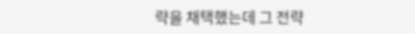략을 채택했는데 그 전략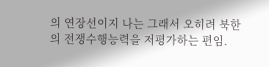의 연장선이지 나는 그래서 오히려 북한의 전쟁수행능력을 저평가하는 편임.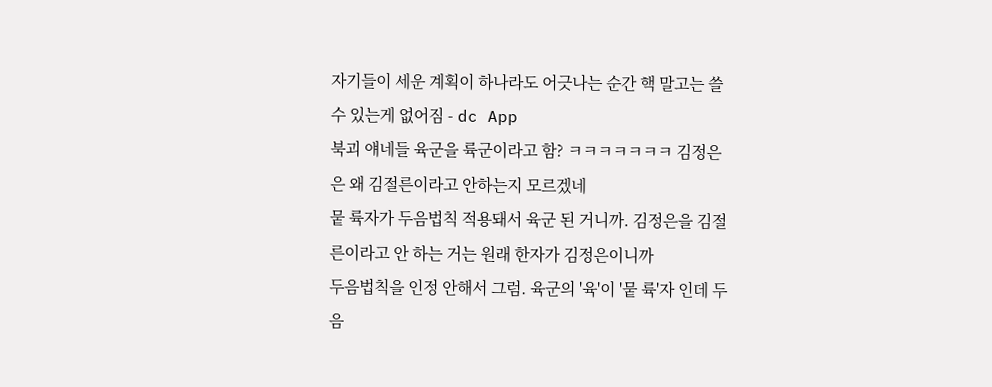자기들이 세운 계획이 하나라도 어긋나는 순간 핵 말고는 쓸 수 있는게 없어짐 - dc App
북괴 얘네들 육군을 륙군이라고 함? ㅋㅋㅋㅋㅋㅋㅋ 김정은은 왜 김절른이라고 안하는지 모르겠네
뭍 륙자가 두음법칙 적용돼서 육군 된 거니까. 김정은을 김절른이라고 안 하는 거는 원래 한자가 김정은이니까
두음법칙을 인정 안해서 그럼. 육군의 '육'이 '뭍 륙'자 인데 두음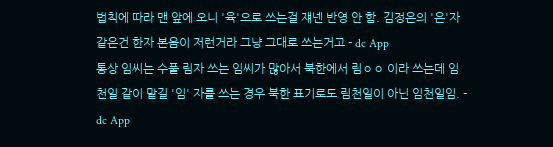법칙에 따라 맨 앞에 오니 '육'으로 쓰는걸 쟤넨 반영 안 함. 김정은의 '은'자 같은건 한자 본음이 저런거라 그냥 그대로 쓰는거고 - dc App
통상 임씨는 수풀 림자 쓰는 임씨가 많아서 북한에서 림ㅇㅇ 이라 쓰는데 임천일 같이 맡길 '임' 자를 쓰는 경우 북한 표기로도 림천일이 아닌 임천일임. - dc App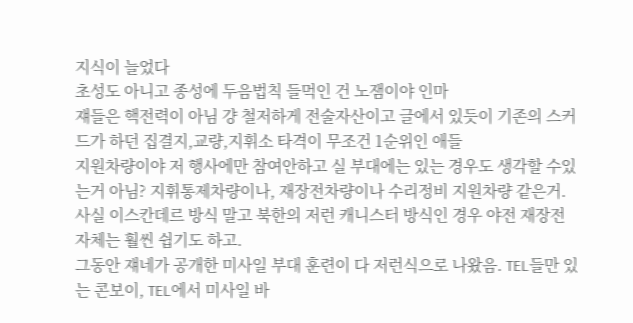지식이 늘었다
초성도 아니고 종성에 두음법칙 들먹인 건 노잼이야 인마
쟤들은 핵전력이 아님 걍 철저하게 전술자산이고 글에서 있듯이 기존의 스커드가 하던 집결지,교량,지휘소 타격이 무조건 1순위인 애들
지원차량이야 저 행사에만 참여안하고 실 부대에는 있는 경우도 생각할 수있는거 아님? 지휘통제차량이나, 재장전차량이나 수리정비 지원차량 같은거.
사실 이스칸데르 방식 말고 북한의 저런 캐니스터 방식인 경우 야전 재장전 자체는 훨씬 쉽기도 하고.
그동안 쟤네가 공개한 미사일 부대 훈련이 다 저런식으로 나왔음. TEL들만 있는 콘보이, TEL에서 미사일 바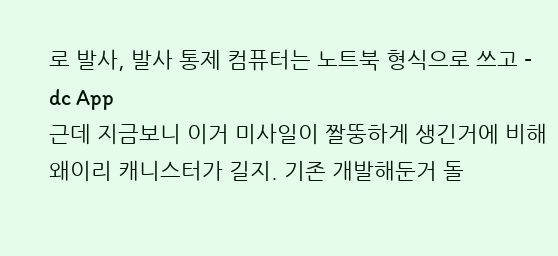로 발사, 발사 통제 컴퓨터는 노트북 형식으로 쓰고 - dc App
근데 지금보니 이거 미사일이 짤뚱하게 생긴거에 비해 왜이리 캐니스터가 길지. 기존 개발해둔거 돌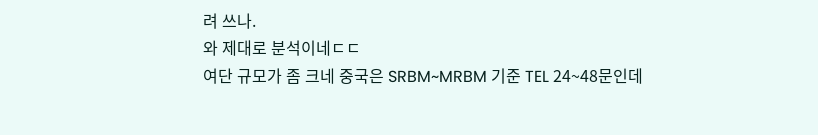려 쓰나.
와 제대로 분석이네ㄷㄷ
여단 규모가 좀 크네 중국은 SRBM~MRBM 기준 TEL 24~48문인데